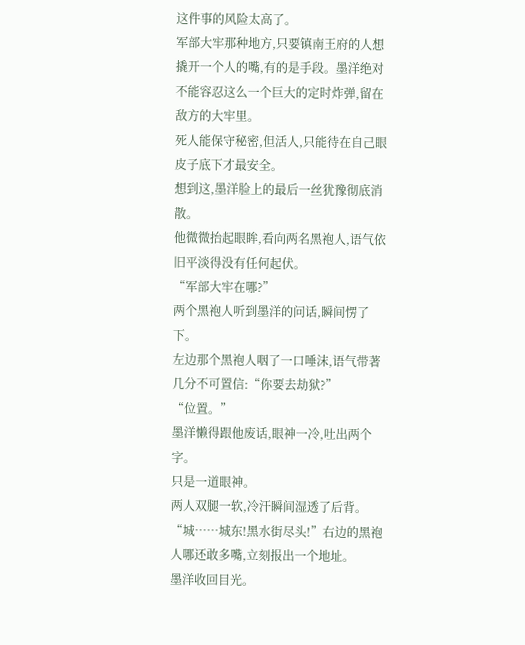这件事的风险太高了。
军部大牢那种地方,只要镇南王府的人想撬开一个人的嘴,有的是手段。墨洋绝对不能容忍这么一个巨大的定时炸弹,留在敌方的大牢里。
死人能保守秘密,但活人,只能待在自己眼皮子底下才最安全。
想到这,墨洋脸上的最后一丝犹豫彻底消散。
他微微抬起眼眸,看向两名黑袍人,语气依旧平淡得没有任何起伏。
“军部大牢在哪?”
两个黑袍人听到墨洋的问话,瞬间愣了下。
左边那个黑袍人咽了一口唾沫,语气带著几分不可置信:“你要去劫狱?”
“位置。”
墨洋懒得跟他废话,眼神一冷,吐出两个字。
只是一道眼神。
两人双腿一软,冷汗瞬间湿透了后背。
“城……城东!黑水街尽头!”右边的黑袍人哪还敢多嘴,立刻报出一个地址。
墨洋收回目光。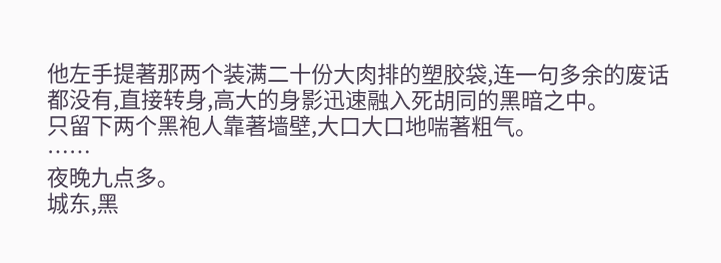他左手提著那两个装满二十份大肉排的塑胶袋,连一句多余的废话都没有,直接转身,高大的身影迅速融入死胡同的黑暗之中。
只留下两个黑袍人靠著墙壁,大口大口地喘著粗气。
……
夜晚九点多。
城东,黑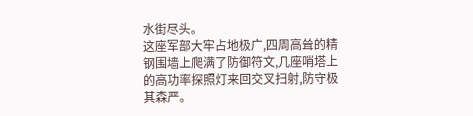水街尽头。
这座军部大牢占地极广,四周高耸的精钢围墙上爬满了防御符文,几座哨塔上的高功率探照灯来回交叉扫射,防守极其森严。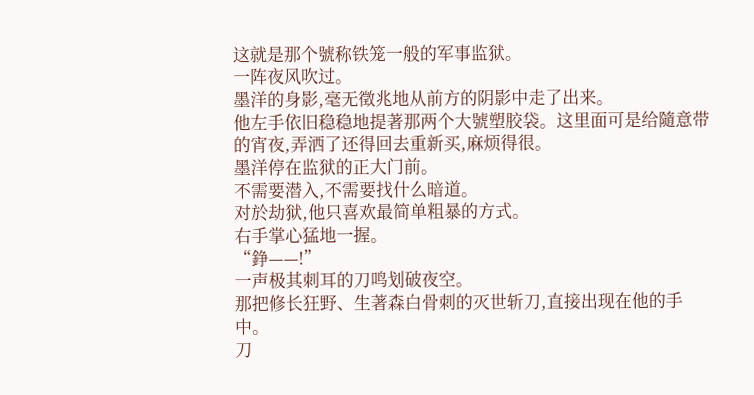这就是那个號称铁笼一般的军事监狱。
一阵夜风吹过。
墨洋的身影,毫无徵兆地从前方的阴影中走了出来。
他左手依旧稳稳地提著那两个大號塑胶袋。这里面可是给隨意带的宵夜,弄洒了还得回去重新买,麻烦得很。
墨洋停在监狱的正大门前。
不需要潜入,不需要找什么暗道。
对於劫狱,他只喜欢最简单粗暴的方式。
右手掌心猛地一握。
“錚——!”
一声极其刺耳的刀鸣划破夜空。
那把修长狂野、生著森白骨刺的灭世斩刀,直接出现在他的手中。
刀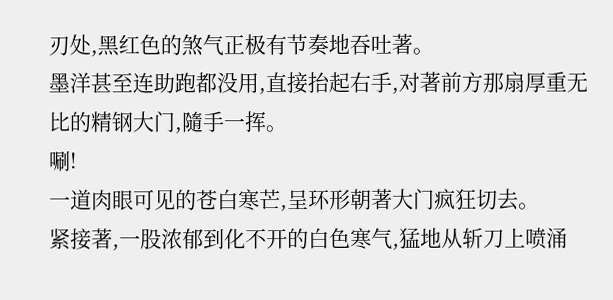刃处,黑红色的煞气正极有节奏地吞吐著。
墨洋甚至连助跑都没用,直接抬起右手,对著前方那扇厚重无比的精钢大门,隨手一挥。
唰!
一道肉眼可见的苍白寒芒,呈环形朝著大门疯狂切去。
紧接著,一股浓郁到化不开的白色寒气,猛地从斩刀上喷涌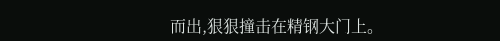而出,狠狠撞击在精钢大门上。